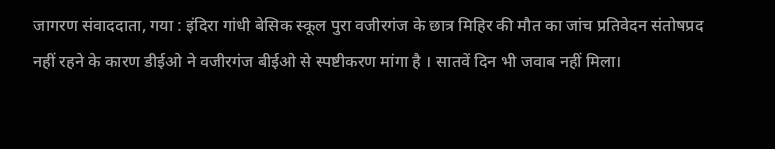जागरण संवाददाता, गया : इंदिरा गांधी बेसिक स्कूल पुरा वजीरगंज के छात्र मिहिर की मौत का जांच प्रतिवेदन संतोषप्रद नहीं रहने के कारण डीईओ ने वजीरगंज बीईओ से स्पष्टीकरण मांगा है । सातवें दिन भी जवाब नहीं मिला।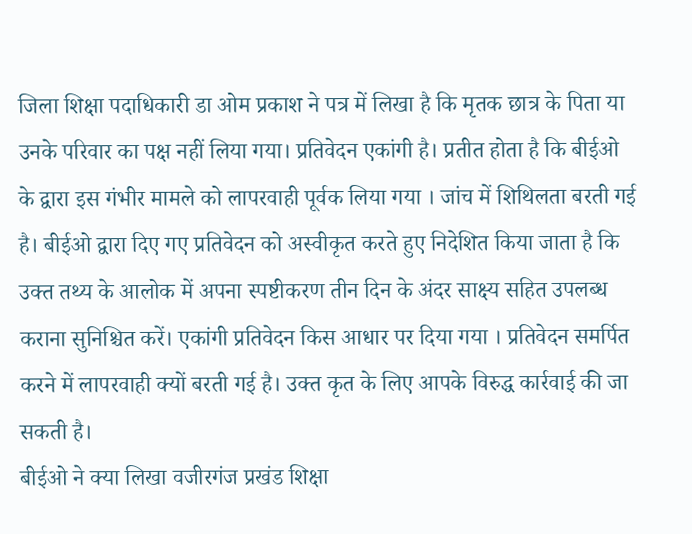जिला शिक्षा पदाधिकारी डा ओम प्रकाश ने पत्र में लिखा है कि मृतक छात्र के पिता या उनके परिवार का पक्ष नहीं लिया गया। प्रतिवेदन एकांगी है। प्रतीत होता है कि बीईओ के द्वारा इस गंभीर मामले को लापरवाही पूर्वक लिया गया । जांच में शिथिलता बरती गई है। बीईओ द्वारा दिए गए प्रतिवेदन को अस्वीकृत करते हुए निदेशित किया जाता है कि उक्त तथ्य के आलोक में अपना स्पष्टीकरण तीन दिन के अंदर साक्ष्य सहित उपलब्ध कराना सुनिश्चित करें। एकांगी प्रतिवेदन किस आधार पर दिया गया । प्रतिवेदन समर्पित करने में लापरवाही क्यों बरती गई है। उक्त कृत के लिए आपके विरुद्ध कार्रवाई की जा सकती है।
बीईओ ने क्या लिखा वजीरगंज प्रखंड शिक्षा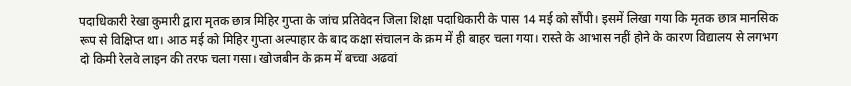पदाधिकारी रेखा कुमारी द्वारा मृतक छात्र मिहिर गुप्ता के जांच प्रतिवेदन जिला शिक्षा पदाधिकारी के पास 14 मई को सौंपी। इसमें लिखा गया कि मृतक छात्र मानसिक रूप से विक्षिप्त था। आठ मई को मिहिर गुप्ता अल्पाहार के बाद कक्षा संचालन के क्रम में ही बाहर चला गया। रास्ते के आभास नहीं होने के कारण विद्यालय से लगभग दो किमी रेलवे लाइन की तरफ चला गसा। खोजबीन के क्रम में बच्चा अढवां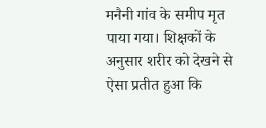मनैनी गांव के समीप मृत पाया गया। शिक्षकों के अनुसार शरीर को देखने से ऐसा प्रतीत हुआ कि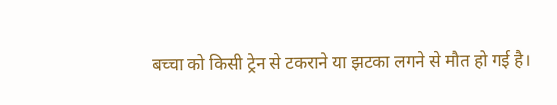बच्चा को किसी ट्रेन से टकराने या झटका लगने से मौत हो गई है।